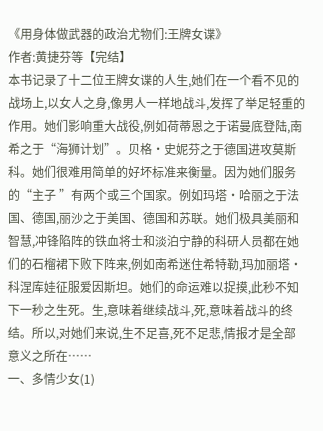《用身体做武器的政治尤物们:王牌女谍》
作者:黄捷芬等【完结】
本书记录了十二位王牌女谍的人生,她们在一个看不见的战场上,以女人之身,像男人一样地战斗,发挥了举足轻重的作用。她们影响重大战役,例如荷蒂恩之于诺曼底登陆,南希之于“海狮计划”。贝格·史妮芬之于德国进攻莫斯科。她们很难用简单的好坏标准来衡量。因为她们服务的“主子 ”有两个或三个国家。例如玛塔·哈丽之于法国、德国,丽沙之于美国、德国和苏联。她们极具美丽和智慧,冲锋陷阵的铁血将士和淡泊宁静的科研人员都在她们的石榴裙下败下阵来,例如南希迷住希特勒,玛加丽塔·科涅库娃征服爱因斯坦。她们的命运难以捉摸,此秒不知下一秒之生死。生,意味着继续战斗,死,意味着战斗的终结。所以,对她们来说,生不足喜,死不足悲,情报才是全部意义之所在……
一、多情少女(1)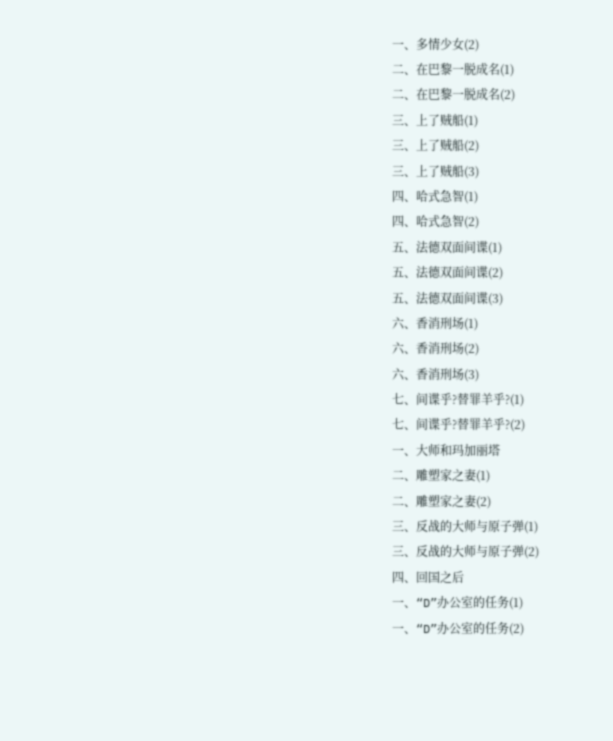一、多情少女(2)
二、在巴黎一脱成名(1)
二、在巴黎一脱成名(2)
三、上了贼船(1)
三、上了贼船(2)
三、上了贼船(3)
四、哈式急智(1)
四、哈式急智(2)
五、法德双面间谍(1)
五、法德双面间谍(2)
五、法德双面间谍(3)
六、香消刑场(1)
六、香消刑场(2)
六、香消刑场(3)
七、间谍乎?替罪羊乎?(1)
七、间谍乎?替罪羊乎?(2)
一、大师和玛加丽塔
二、雕塑家之妻(1)
二、雕塑家之妻(2)
三、反战的大师与原子弹(1)
三、反战的大师与原子弹(2)
四、回国之后
一、“D”办公室的任务(1)
一、“D”办公室的任务(2)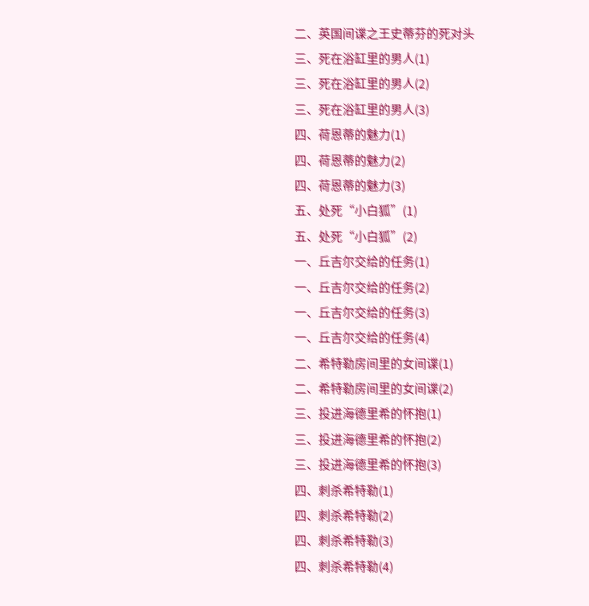二、英国间谍之王史蒂芬的死对头
三、死在浴缸里的男人(1)
三、死在浴缸里的男人(2)
三、死在浴缸里的男人(3)
四、荷恩蒂的魅力(1)
四、荷恩蒂的魅力(2)
四、荷恩蒂的魅力(3)
五、处死“小白狐”(1)
五、处死“小白狐”(2)
一、丘吉尔交给的任务(1)
一、丘吉尔交给的任务(2)
一、丘吉尔交给的任务(3)
一、丘吉尔交给的任务(4)
二、希特勒房间里的女间谍(1)
二、希特勒房间里的女间谍(2)
三、投进海德里希的怀抱(1)
三、投进海德里希的怀抱(2)
三、投进海德里希的怀抱(3)
四、刺杀希特勒(1)
四、刺杀希特勒(2)
四、刺杀希特勒(3)
四、刺杀希特勒(4)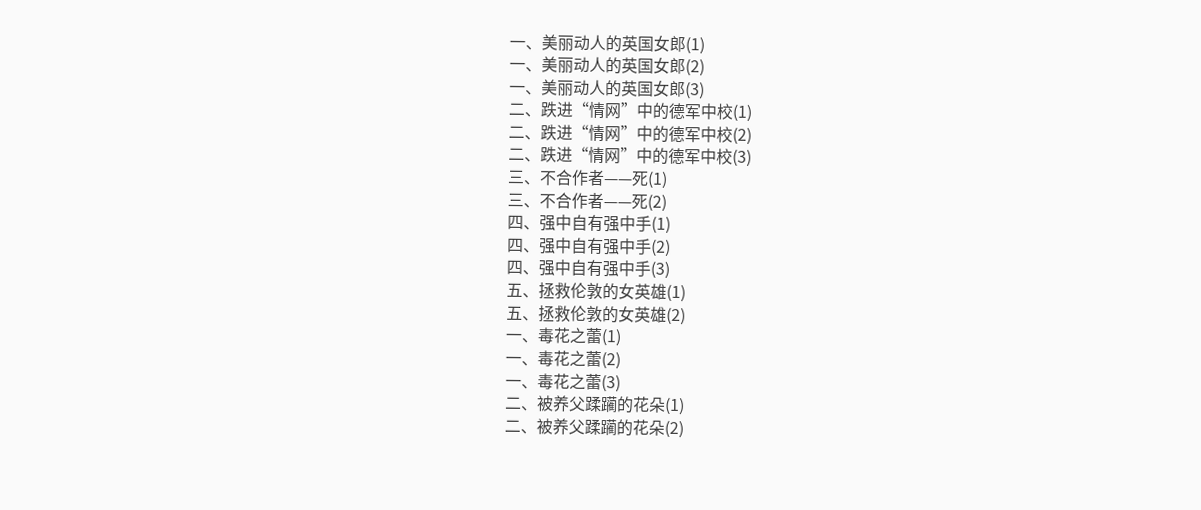一、美丽动人的英国女郎(1)
一、美丽动人的英国女郎(2)
一、美丽动人的英国女郎(3)
二、跌进“情网”中的德军中校(1)
二、跌进“情网”中的德军中校(2)
二、跌进“情网”中的德军中校(3)
三、不合作者——死(1)
三、不合作者——死(2)
四、强中自有强中手(1)
四、强中自有强中手(2)
四、强中自有强中手(3)
五、拯救伦敦的女英雄(1)
五、拯救伦敦的女英雄(2)
一、毒花之蕾(1)
一、毒花之蕾(2)
一、毒花之蕾(3)
二、被养父蹂躏的花朵(1)
二、被养父蹂躏的花朵(2)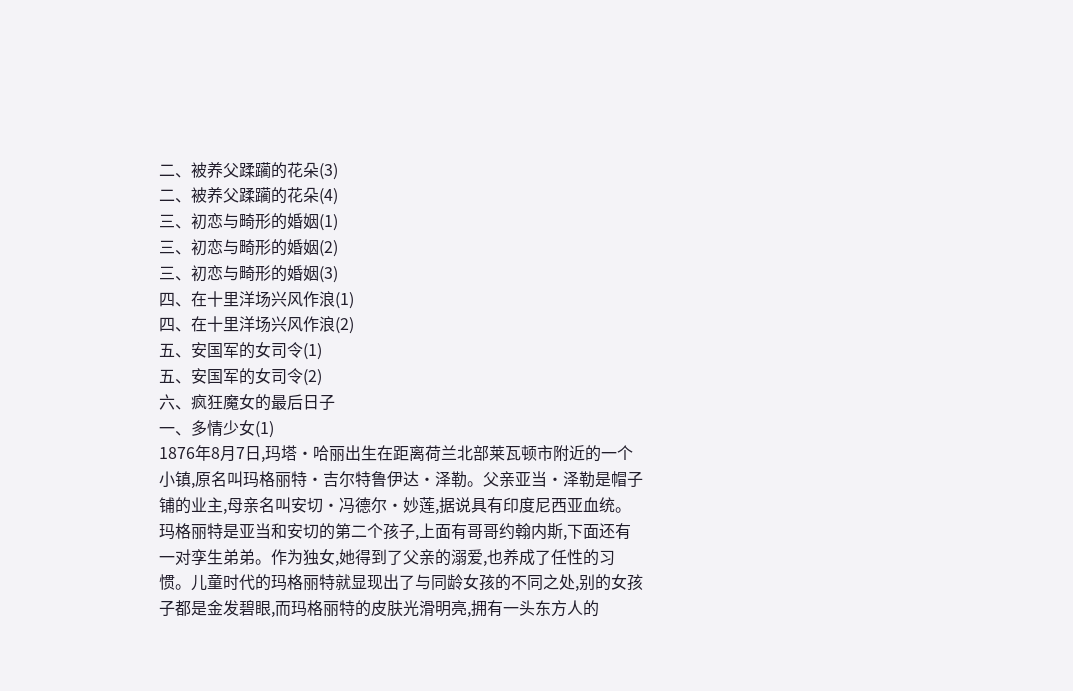二、被养父蹂躏的花朵(3)
二、被养父蹂躏的花朵(4)
三、初恋与畸形的婚姻(1)
三、初恋与畸形的婚姻(2)
三、初恋与畸形的婚姻(3)
四、在十里洋场兴风作浪(1)
四、在十里洋场兴风作浪(2)
五、安国军的女司令(1)
五、安国军的女司令(2)
六、疯狂魔女的最后日子
一、多情少女(1)
1876年8月7日,玛塔·哈丽出生在距离荷兰北部莱瓦顿市附近的一个小镇,原名叫玛格丽特·吉尔特鲁伊达·泽勒。父亲亚当·泽勒是帽子铺的业主,母亲名叫安切·冯德尔·妙莲,据说具有印度尼西亚血统。玛格丽特是亚当和安切的第二个孩子,上面有哥哥约翰内斯,下面还有一对孪生弟弟。作为独女,她得到了父亲的溺爱,也养成了任性的习惯。儿童时代的玛格丽特就显现出了与同龄女孩的不同之处,别的女孩子都是金发碧眼,而玛格丽特的皮肤光滑明亮,拥有一头东方人的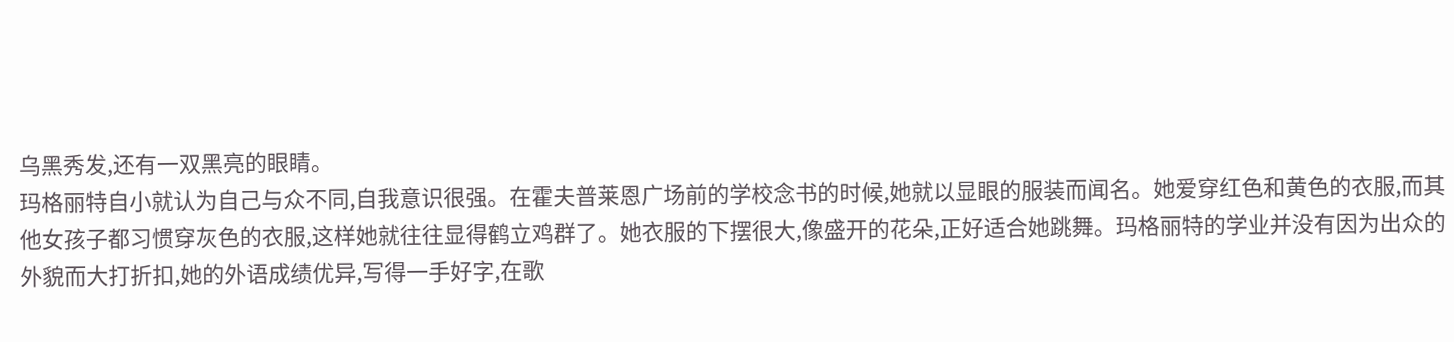乌黑秀发,还有一双黑亮的眼睛。
玛格丽特自小就认为自己与众不同,自我意识很强。在霍夫普莱恩广场前的学校念书的时候,她就以显眼的服装而闻名。她爱穿红色和黄色的衣服,而其他女孩子都习惯穿灰色的衣服,这样她就往往显得鹤立鸡群了。她衣服的下摆很大,像盛开的花朵,正好适合她跳舞。玛格丽特的学业并没有因为出众的外貌而大打折扣,她的外语成绩优异,写得一手好字,在歌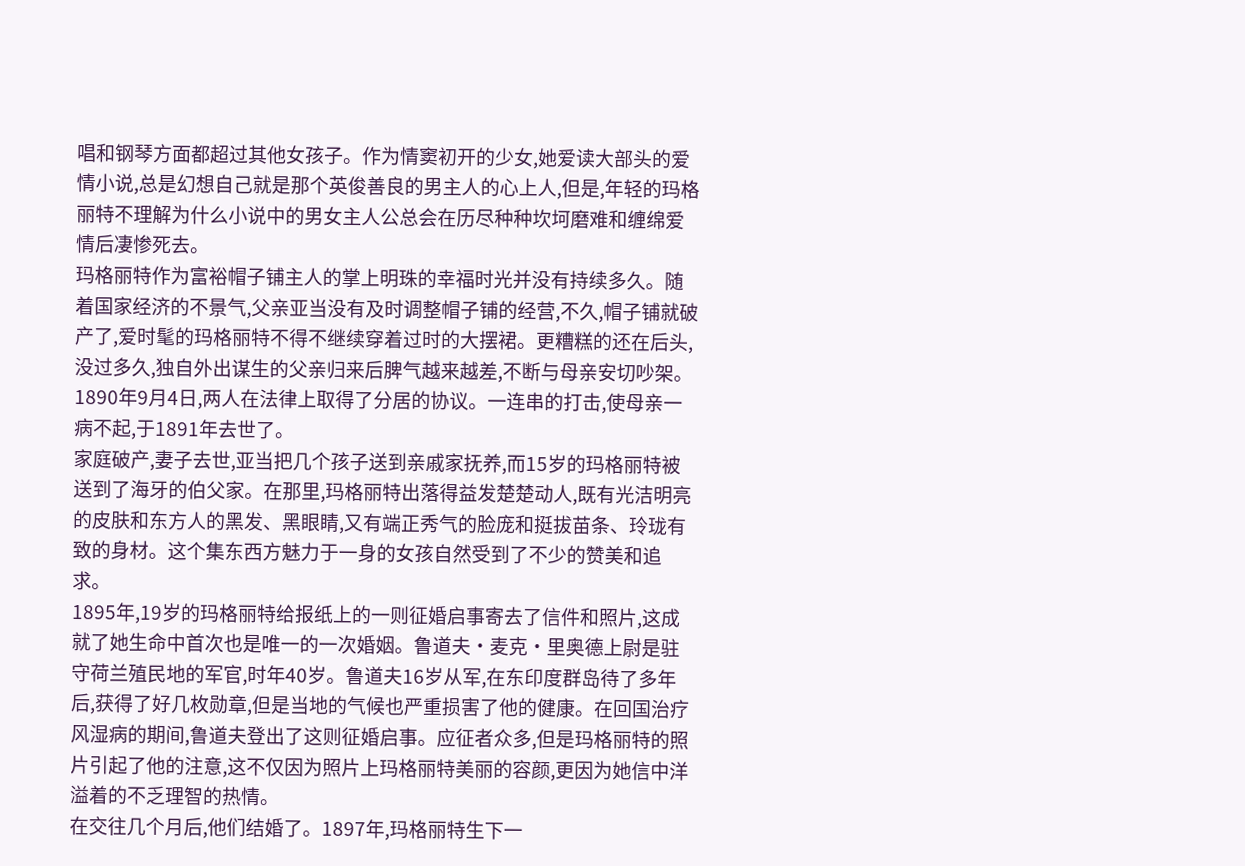唱和钢琴方面都超过其他女孩子。作为情窦初开的少女,她爱读大部头的爱情小说,总是幻想自己就是那个英俊善良的男主人的心上人,但是,年轻的玛格丽特不理解为什么小说中的男女主人公总会在历尽种种坎坷磨难和缠绵爱情后凄惨死去。
玛格丽特作为富裕帽子铺主人的掌上明珠的幸福时光并没有持续多久。随着国家经济的不景气,父亲亚当没有及时调整帽子铺的经营,不久,帽子铺就破产了,爱时髦的玛格丽特不得不继续穿着过时的大摆裙。更糟糕的还在后头,没过多久,独自外出谋生的父亲归来后脾气越来越差,不断与母亲安切吵架。1890年9月4日,两人在法律上取得了分居的协议。一连串的打击,使母亲一病不起,于1891年去世了。
家庭破产,妻子去世,亚当把几个孩子送到亲戚家抚养,而15岁的玛格丽特被送到了海牙的伯父家。在那里,玛格丽特出落得益发楚楚动人,既有光洁明亮的皮肤和东方人的黑发、黑眼睛,又有端正秀气的脸庞和挺拔苗条、玲珑有致的身材。这个集东西方魅力于一身的女孩自然受到了不少的赞美和追求。
1895年,19岁的玛格丽特给报纸上的一则征婚启事寄去了信件和照片,这成就了她生命中首次也是唯一的一次婚姻。鲁道夫·麦克·里奥德上尉是驻守荷兰殖民地的军官,时年40岁。鲁道夫16岁从军,在东印度群岛待了多年后,获得了好几枚勋章,但是当地的气候也严重损害了他的健康。在回国治疗风湿病的期间,鲁道夫登出了这则征婚启事。应征者众多,但是玛格丽特的照片引起了他的注意,这不仅因为照片上玛格丽特美丽的容颜,更因为她信中洋溢着的不乏理智的热情。
在交往几个月后,他们结婚了。1897年,玛格丽特生下一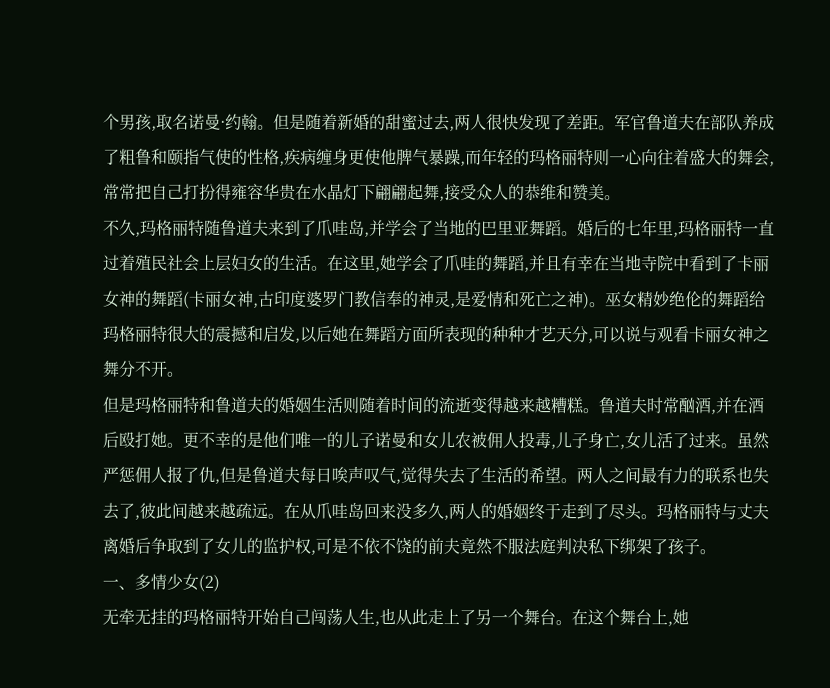个男孩,取名诺曼·约翰。但是随着新婚的甜蜜过去,两人很快发现了差距。军官鲁道夫在部队养成了粗鲁和颐指气使的性格,疾病缠身更使他脾气暴躁,而年轻的玛格丽特则一心向往着盛大的舞会,常常把自己打扮得雍容华贵在水晶灯下翩翩起舞,接受众人的恭维和赞美。
不久,玛格丽特随鲁道夫来到了爪哇岛,并学会了当地的巴里亚舞蹈。婚后的七年里,玛格丽特一直过着殖民社会上层妇女的生活。在这里,她学会了爪哇的舞蹈,并且有幸在当地寺院中看到了卡丽女神的舞蹈(卡丽女神,古印度婆罗门教信奉的神灵,是爱情和死亡之神)。巫女精妙绝伦的舞蹈给玛格丽特很大的震撼和启发,以后她在舞蹈方面所表现的种种才艺天分,可以说与观看卡丽女神之舞分不开。
但是玛格丽特和鲁道夫的婚姻生活则随着时间的流逝变得越来越糟糕。鲁道夫时常酗酒,并在酒后殴打她。更不幸的是他们唯一的儿子诺曼和女儿农被佣人投毒,儿子身亡,女儿活了过来。虽然严惩佣人报了仇,但是鲁道夫每日唉声叹气,觉得失去了生活的希望。两人之间最有力的联系也失去了,彼此间越来越疏远。在从爪哇岛回来没多久,两人的婚姻终于走到了尽头。玛格丽特与丈夫离婚后争取到了女儿的监护权,可是不依不饶的前夫竟然不服法庭判决私下绑架了孩子。
一、多情少女(2)
无牵无挂的玛格丽特开始自己闯荡人生,也从此走上了另一个舞台。在这个舞台上,她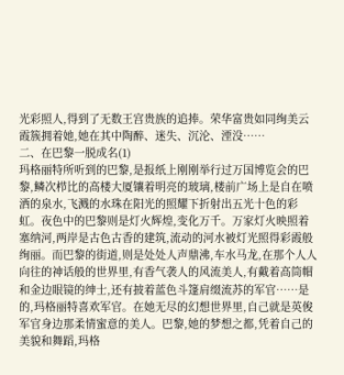光彩照人,得到了无数王宫贵族的追捧。荣华富贵如同绚美云霞簇拥着她,她在其中陶醉、迷失、沉沦、湮没……
二、在巴黎一脱成名(1)
玛格丽特所听到的巴黎,是报纸上刚刚举行过万国博览会的巴黎,鳞次栉比的高楼大厦镶着明亮的玻璃,楼前广场上是自在喷洒的泉水,飞溅的水珠在阳光的照耀下折射出五光十色的彩虹。夜色中的巴黎则是灯火辉煌,变化万千。万家灯火映照着塞纳河,两岸是古色古香的建筑,流动的河水被灯光照得彩霞般绚丽。而巴黎的街道,则是处处人声鼎沸,车水马龙,在那个人人向往的神话般的世界里,有香气袭人的风流美人,有戴着高筒帽和金边眼镜的绅士,还有披着蓝色斗篷肩缀流苏的军官……是的,玛格丽特喜欢军官。在她无尽的幻想世界里,自己就是英俊军官身边那柔情蜜意的美人。巴黎,她的梦想之都,凭着自己的美貌和舞蹈,玛格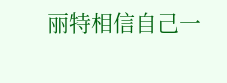丽特相信自己一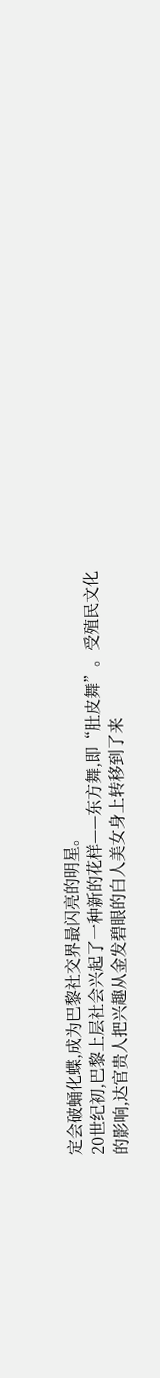定会破蛹化蝶,成为巴黎社交界最闪亮的明星。
20世纪初,巴黎上层社会兴起了一种新的花样——东方舞,即“肚皮舞”。受殖民文化的影响,达官贵人把兴趣从金发碧眼的白人美女身上转移到了来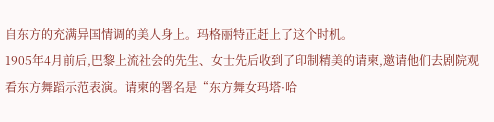自东方的充满异国情调的美人身上。玛格丽特正赶上了这个时机。
1905年4月前后,巴黎上流社会的先生、女士先后收到了印制精美的请柬,邀请他们去剧院观看东方舞蹈示范表演。请柬的署名是“东方舞女玛塔·哈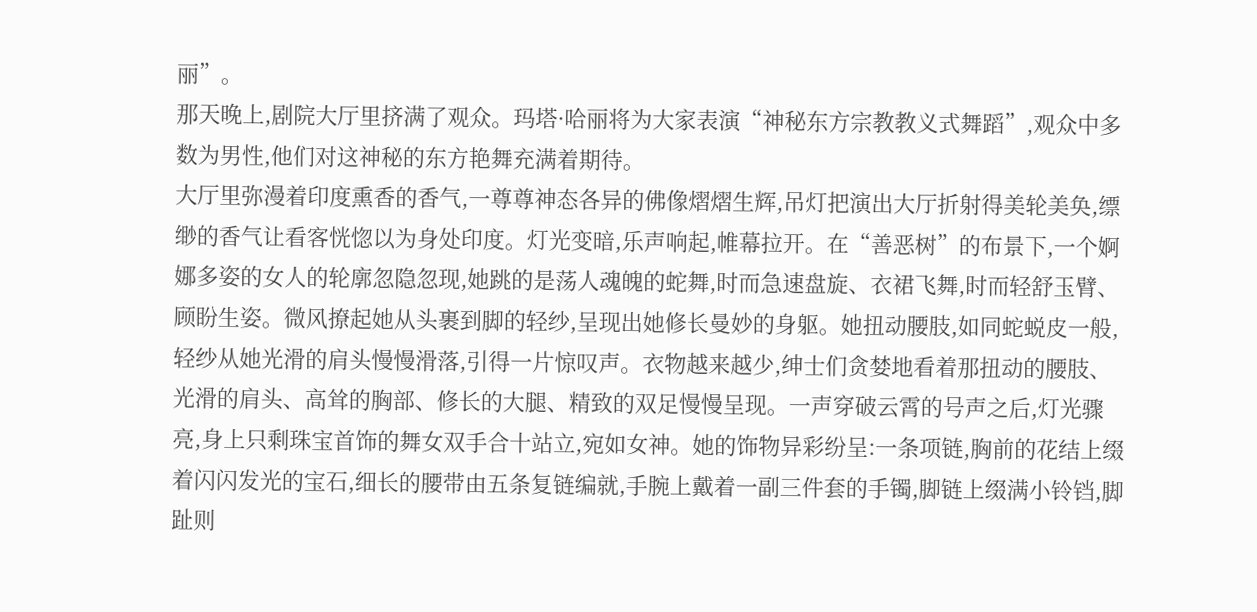丽”。
那天晚上,剧院大厅里挤满了观众。玛塔·哈丽将为大家表演“神秘东方宗教教义式舞蹈”,观众中多数为男性,他们对这神秘的东方艳舞充满着期待。
大厅里弥漫着印度熏香的香气,一尊尊神态各异的佛像熠熠生辉,吊灯把演出大厅折射得美轮美奂,缥缈的香气让看客恍惚以为身处印度。灯光变暗,乐声响起,帷幕拉开。在“善恶树”的布景下,一个婀娜多姿的女人的轮廓忽隐忽现,她跳的是荡人魂魄的蛇舞,时而急速盘旋、衣裙飞舞,时而轻舒玉臂、顾盼生姿。微风撩起她从头裹到脚的轻纱,呈现出她修长曼妙的身躯。她扭动腰肢,如同蛇蜕皮一般,轻纱从她光滑的肩头慢慢滑落,引得一片惊叹声。衣物越来越少,绅士们贪婪地看着那扭动的腰肢、光滑的肩头、高耸的胸部、修长的大腿、精致的双足慢慢呈现。一声穿破云霄的号声之后,灯光骤亮,身上只剩珠宝首饰的舞女双手合十站立,宛如女神。她的饰物异彩纷呈:一条项链,胸前的花结上缀着闪闪发光的宝石,细长的腰带由五条复链编就,手腕上戴着一副三件套的手镯,脚链上缀满小铃铛,脚趾则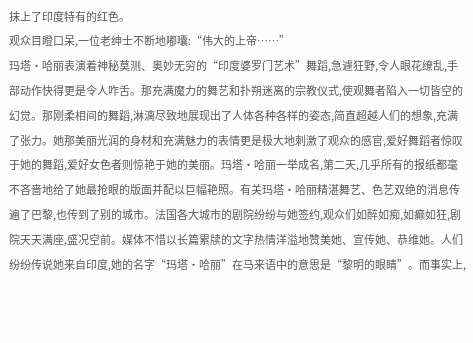抹上了印度特有的红色。
观众目瞪口呆,一位老绅士不断地嘟囔:“伟大的上帝……”
玛塔·哈丽表演着神秘莫测、奥妙无穷的“印度婆罗门艺术”舞蹈,急遽狂野,令人眼花缭乱,手部动作快得更是令人咋舌。那充满魔力的舞艺和扑朔迷离的宗教仪式,使观舞者陷入一切皆空的幻觉。那刚柔相间的舞蹈,淋漓尽致地展现出了人体各种各样的姿态,简直超越人们的想象,充满了张力。她那美丽光润的身材和充满魅力的表情更是极大地刺激了观众的感官,爱好舞蹈者惊叹于她的舞蹈,爱好女色者则惊艳于她的美丽。玛塔·哈丽一举成名,第二天,几乎所有的报纸都毫不吝啬地给了她最抢眼的版面并配以巨幅艳照。有关玛塔·哈丽精湛舞艺、色艺双绝的消息传遍了巴黎,也传到了别的城市。法国各大城市的剧院纷纷与她签约,观众们如醉如痴,如癫如狂,剧院天天满座,盛况空前。媒体不惜以长篇累牍的文字热情洋溢地赞美她、宣传她、恭维她。人们纷纷传说她来自印度,她的名字“玛塔·哈丽”在马来语中的意思是“黎明的眼睛”。而事实上,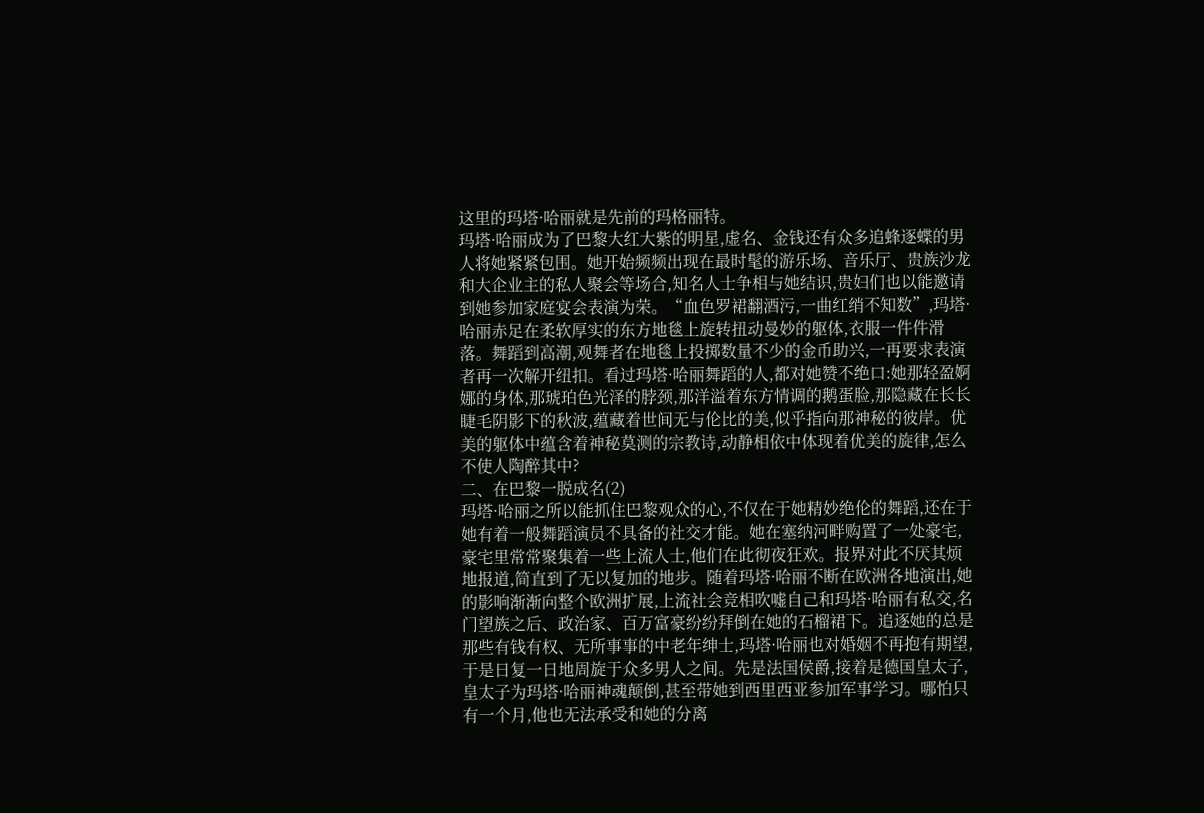这里的玛塔·哈丽就是先前的玛格丽特。
玛塔·哈丽成为了巴黎大红大紫的明星,虚名、金钱还有众多追蜂逐蝶的男人将她紧紧包围。她开始频频出现在最时髦的游乐场、音乐厅、贵族沙龙和大企业主的私人聚会等场合,知名人士争相与她结识,贵妇们也以能邀请到她参加家庭宴会表演为荣。“血色罗裙翻酒污,一曲红绡不知数”,玛塔·哈丽赤足在柔软厚实的东方地毯上旋转扭动曼妙的躯体,衣服一件件滑落。舞蹈到高潮,观舞者在地毯上投掷数量不少的金币助兴,一再要求表演者再一次解开纽扣。看过玛塔·哈丽舞蹈的人,都对她赞不绝口:她那轻盈婀娜的身体,那琥珀色光泽的脖颈,那洋溢着东方情调的鹅蛋脸,那隐藏在长长睫毛阴影下的秋波,蕴藏着世间无与伦比的美,似乎指向那神秘的彼岸。优美的躯体中蕴含着神秘莫测的宗教诗,动静相依中体现着优美的旋律,怎么不使人陶醉其中?
二、在巴黎一脱成名(2)
玛塔·哈丽之所以能抓住巴黎观众的心,不仅在于她精妙绝伦的舞蹈,还在于她有着一般舞蹈演员不具备的社交才能。她在塞纳河畔购置了一处豪宅,豪宅里常常聚集着一些上流人士,他们在此彻夜狂欢。报界对此不厌其烦地报道,简直到了无以复加的地步。随着玛塔·哈丽不断在欧洲各地演出,她的影响渐渐向整个欧洲扩展,上流社会竞相吹嘘自己和玛塔·哈丽有私交,名门望族之后、政治家、百万富豪纷纷拜倒在她的石榴裙下。追逐她的总是那些有钱有权、无所事事的中老年绅士,玛塔·哈丽也对婚姻不再抱有期望,于是日复一日地周旋于众多男人之间。先是法国侯爵,接着是德国皇太子,皇太子为玛塔·哈丽神魂颠倒,甚至带她到西里西亚参加军事学习。哪怕只有一个月,他也无法承受和她的分离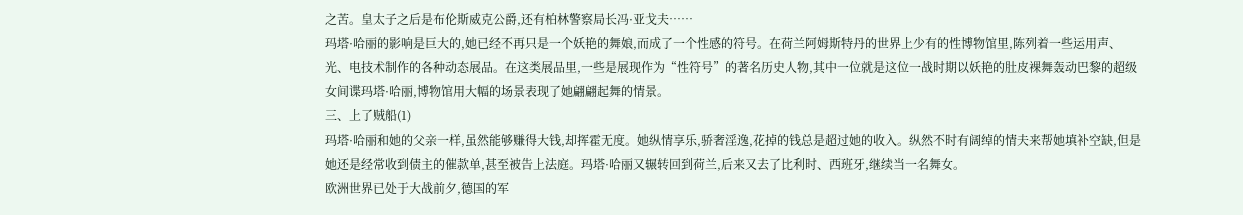之苦。皇太子之后是布伦斯威克公爵,还有柏林警察局长冯·亚戈夫……
玛塔·哈丽的影响是巨大的,她已经不再只是一个妖艳的舞娘,而成了一个性感的符号。在荷兰阿姆斯特丹的世界上少有的性博物馆里,陈列着一些运用声、光、电技术制作的各种动态展品。在这类展品里,一些是展现作为“性符号”的著名历史人物,其中一位就是这位一战时期以妖艳的肚皮裸舞轰动巴黎的超级女间谍玛塔·哈丽,博物馆用大幅的场景表现了她翩翩起舞的情景。
三、上了贼船(1)
玛塔·哈丽和她的父亲一样,虽然能够赚得大钱,却挥霍无度。她纵情享乐,骄奢淫逸,花掉的钱总是超过她的收入。纵然不时有阔绰的情夫来帮她填补空缺,但是她还是经常收到债主的催款单,甚至被告上法庭。玛塔·哈丽又辗转回到荷兰,后来又去了比利时、西班牙,继续当一名舞女。
欧洲世界已处于大战前夕,德国的军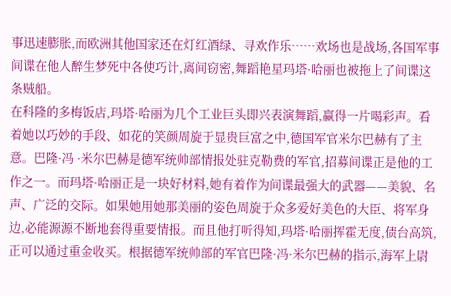事迅速膨胀,而欧洲其他国家还在灯红酒绿、寻欢作乐……欢场也是战场,各国军事间谍在他人醉生梦死中各使巧计,离间窃密,舞蹈艳星玛塔·哈丽也被拖上了间谍这条贼船。
在科隆的多梅饭店,玛塔·哈丽为几个工业巨头即兴表演舞蹈,赢得一片喝彩声。看着她以巧妙的手段、如花的笑颜周旋于显贵巨富之中,德国军官米尔巴赫有了主意。巴隆·冯 ·米尔巴赫是德军统帅部情报处驻克勒费的军官,招募间谍正是他的工作之一。而玛塔·哈丽正是一块好材料,她有着作为间谍最强大的武器——美貌、名声、广泛的交际。如果她用她那美丽的姿色周旋于众多爱好美色的大臣、将军身边,必能源源不断地套得重要情报。而且他打听得知,玛塔·哈丽挥霍无度,债台高筑,正可以通过重金收买。根据德军统帅部的军官巴隆·冯·米尔巴赫的指示,海军上尉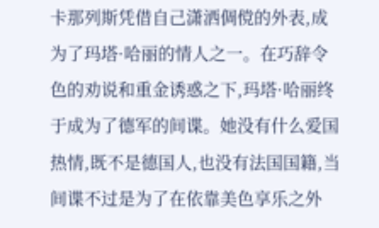卡那列斯凭借自己潇洒倜傥的外表,成为了玛塔·哈丽的情人之一。在巧辞令色的劝说和重金诱惑之下,玛塔·哈丽终于成为了德军的间谍。她没有什么爱国热情,既不是德国人,也没有法国国籍,当间谍不过是为了在依靠美色享乐之外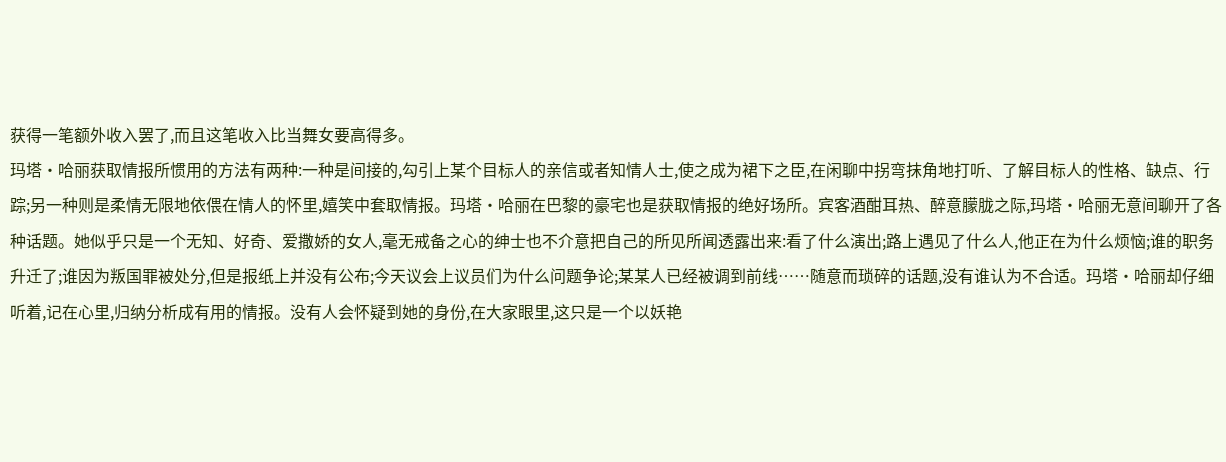获得一笔额外收入罢了,而且这笔收入比当舞女要高得多。
玛塔·哈丽获取情报所惯用的方法有两种:一种是间接的,勾引上某个目标人的亲信或者知情人士,使之成为裙下之臣,在闲聊中拐弯抹角地打听、了解目标人的性格、缺点、行踪;另一种则是柔情无限地依偎在情人的怀里,嬉笑中套取情报。玛塔·哈丽在巴黎的豪宅也是获取情报的绝好场所。宾客酒酣耳热、醉意朦胧之际,玛塔·哈丽无意间聊开了各种话题。她似乎只是一个无知、好奇、爱撒娇的女人,毫无戒备之心的绅士也不介意把自己的所见所闻透露出来:看了什么演出;路上遇见了什么人,他正在为什么烦恼;谁的职务升迁了;谁因为叛国罪被处分,但是报纸上并没有公布;今天议会上议员们为什么问题争论;某某人已经被调到前线……随意而琐碎的话题,没有谁认为不合适。玛塔·哈丽却仔细听着,记在心里,归纳分析成有用的情报。没有人会怀疑到她的身份,在大家眼里,这只是一个以妖艳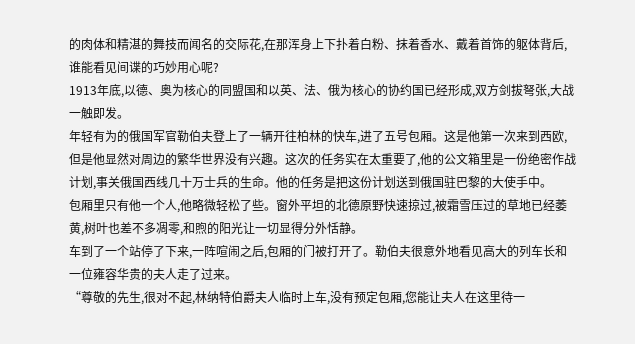的肉体和精湛的舞技而闻名的交际花,在那浑身上下扑着白粉、抹着香水、戴着首饰的躯体背后,谁能看见间谍的巧妙用心呢?
1913年底,以德、奥为核心的同盟国和以英、法、俄为核心的协约国已经形成,双方剑拔弩张,大战一触即发。
年轻有为的俄国军官勒伯夫登上了一辆开往柏林的快车,进了五号包厢。这是他第一次来到西欧,但是他显然对周边的繁华世界没有兴趣。这次的任务实在太重要了,他的公文箱里是一份绝密作战计划,事关俄国西线几十万士兵的生命。他的任务是把这份计划送到俄国驻巴黎的大使手中。
包厢里只有他一个人,他略微轻松了些。窗外平坦的北德原野快速掠过,被霜雪压过的草地已经萎黄,树叶也差不多凋零,和煦的阳光让一切显得分外恬静。
车到了一个站停了下来,一阵喧闹之后,包厢的门被打开了。勒伯夫很意外地看见高大的列车长和一位雍容华贵的夫人走了过来。
“尊敬的先生,很对不起,林纳特伯爵夫人临时上车,没有预定包厢,您能让夫人在这里待一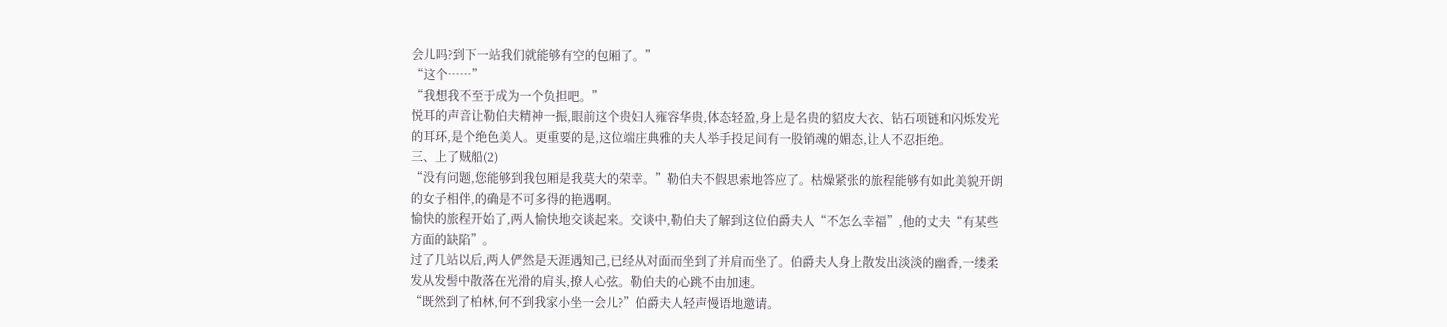会儿吗?到下一站我们就能够有空的包厢了。”
“这个……”
“我想我不至于成为一个负担吧。”
悦耳的声音让勒伯夫精神一振,眼前这个贵妇人雍容华贵,体态轻盈,身上是名贵的貂皮大衣、钻石项链和闪烁发光的耳环,是个绝色美人。更重要的是,这位端庄典雅的夫人举手投足间有一股销魂的媚态,让人不忍拒绝。
三、上了贼船(2)
“没有问题,您能够到我包厢是我莫大的荣幸。”勒伯夫不假思索地答应了。枯燥紧张的旅程能够有如此美貌开朗的女子相伴,的确是不可多得的艳遇啊。
愉快的旅程开始了,两人愉快地交谈起来。交谈中,勒伯夫了解到这位伯爵夫人“不怎么幸福”,他的丈夫“有某些方面的缺陷”。
过了几站以后,两人俨然是天涯遇知己,已经从对面而坐到了并肩而坐了。伯爵夫人身上散发出淡淡的幽香,一缕柔发从发髻中散落在光滑的肩头,撩人心弦。勒伯夫的心跳不由加速。
“既然到了柏林,何不到我家小坐一会儿?”伯爵夫人轻声慢语地邀请。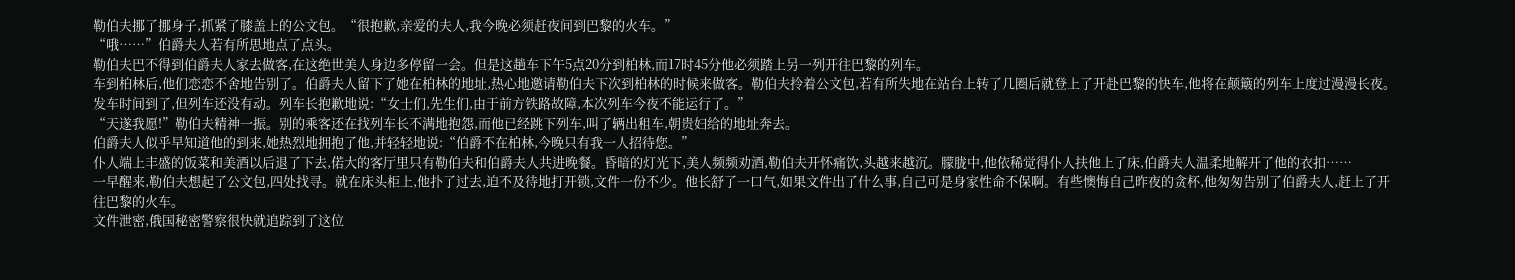勒伯夫挪了挪身子,抓紧了膝盖上的公文包。“很抱歉,亲爱的夫人,我今晚必须赶夜间到巴黎的火车。”
“哦……”伯爵夫人若有所思地点了点头。
勒伯夫巴不得到伯爵夫人家去做客,在这绝世美人身边多停留一会。但是这趟车下午5点20分到柏林,而17时45分他必须踏上另一列开往巴黎的列车。
车到柏林后,他们恋恋不舍地告别了。伯爵夫人留下了她在柏林的地址,热心地邀请勒伯夫下次到柏林的时候来做客。勒伯夫拎着公文包,若有所失地在站台上转了几圈后就登上了开赴巴黎的快车,他将在颠簸的列车上度过漫漫长夜。
发车时间到了,但列车还没有动。列车长抱歉地说:“女士们,先生们,由于前方铁路故障,本次列车今夜不能运行了。”
“天遂我愿!”勒伯夫精神一振。别的乘客还在找列车长不满地抱怨,而他已经跳下列车,叫了辆出租车,朝贵妇给的地址奔去。
伯爵夫人似乎早知道他的到来,她热烈地拥抱了他,并轻轻地说:“伯爵不在柏林,今晚只有我一人招待您。”
仆人端上丰盛的饭菜和美酒以后退了下去,偌大的客厅里只有勒伯夫和伯爵夫人共进晚餐。昏暗的灯光下,美人频频劝酒,勒伯夫开怀痛饮,头越来越沉。朦胧中,他依稀觉得仆人扶他上了床,伯爵夫人温柔地解开了他的衣扣……
一早醒来,勒伯夫想起了公文包,四处找寻。就在床头柜上,他扑了过去,迫不及待地打开锁,文件一份不少。他长舒了一口气,如果文件出了什么事,自己可是身家性命不保啊。有些懊悔自己昨夜的贪杯,他匆匆告别了伯爵夫人,赶上了开往巴黎的火车。
文件泄密,俄国秘密警察很快就追踪到了这位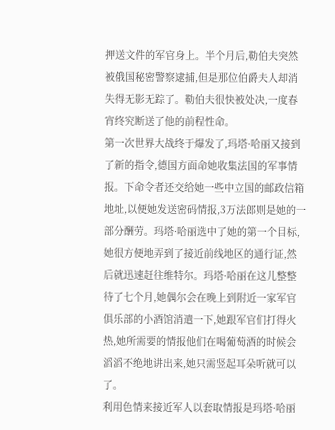押送文件的军官身上。半个月后,勒伯夫突然被俄国秘密警察逮捕,但是那位伯爵夫人却消失得无影无踪了。勒伯夫很快被处决,一度春宵终究断送了他的前程性命。
第一次世界大战终于爆发了,玛塔·哈丽又接到了新的指令,德国方面命她收集法国的军事情报。下命令者还交给她一些中立国的邮政信箱地址,以便她发送密码情报,3万法郎则是她的一部分酬劳。玛塔·哈丽选中了她的第一个目标,她很方便地弄到了接近前线地区的通行证,然后就迅速赶往维特尔。玛塔·哈丽在这儿整整待了七个月,她偶尔会在晚上到附近一家军官俱乐部的小酒馆消遣一下,她跟军官们打得火热,她所需要的情报他们在喝葡萄酒的时候会滔滔不绝地讲出来,她只需竖起耳朵听就可以了。
利用色情来接近军人以套取情报是玛塔·哈丽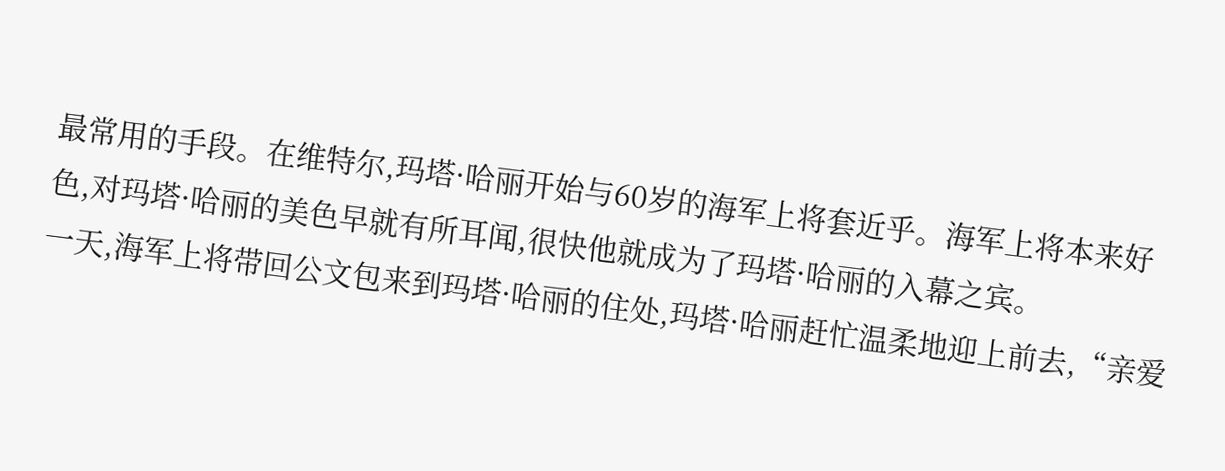最常用的手段。在维特尔,玛塔·哈丽开始与60岁的海军上将套近乎。海军上将本来好色,对玛塔·哈丽的美色早就有所耳闻,很快他就成为了玛塔·哈丽的入幕之宾。
一天,海军上将带回公文包来到玛塔·哈丽的住处,玛塔·哈丽赶忙温柔地迎上前去,“亲爱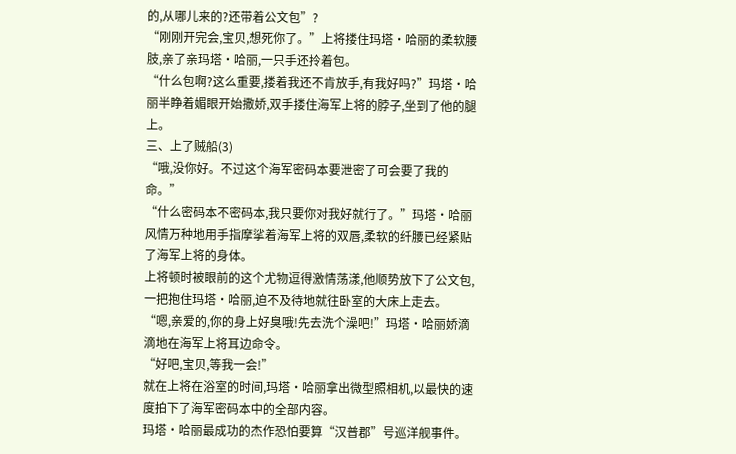的,从哪儿来的?还带着公文包”?
“刚刚开完会,宝贝,想死你了。”上将搂住玛塔·哈丽的柔软腰肢,亲了亲玛塔·哈丽,一只手还拎着包。
“什么包啊?这么重要,搂着我还不肯放手,有我好吗?”玛塔·哈丽半睁着媚眼开始撒娇,双手搂住海军上将的脖子,坐到了他的腿上。
三、上了贼船(3)
“哦,没你好。不过这个海军密码本要泄密了可会要了我的命。”
“什么密码本不密码本,我只要你对我好就行了。”玛塔·哈丽风情万种地用手指摩挲着海军上将的双唇,柔软的纤腰已经紧贴了海军上将的身体。
上将顿时被眼前的这个尤物逗得激情荡漾,他顺势放下了公文包,一把抱住玛塔·哈丽,迫不及待地就往卧室的大床上走去。
“嗯,亲爱的,你的身上好臭哦!先去洗个澡吧!”玛塔·哈丽娇滴滴地在海军上将耳边命令。
“好吧,宝贝,等我一会!”
就在上将在浴室的时间,玛塔·哈丽拿出微型照相机,以最快的速度拍下了海军密码本中的全部内容。
玛塔·哈丽最成功的杰作恐怕要算“汉普郡”号巡洋舰事件。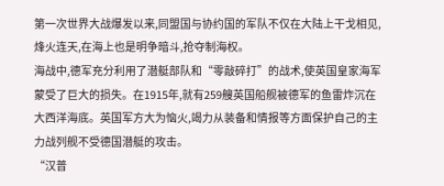第一次世界大战爆发以来,同盟国与协约国的军队不仅在大陆上干戈相见,烽火连天,在海上也是明争暗斗,抢夺制海权。
海战中,德军充分利用了潜艇部队和“零敲碎打”的战术,使英国皇家海军蒙受了巨大的损失。在1915年,就有259艘英国船舰被德军的鱼雷炸沉在大西洋海底。英国军方大为恼火,竭力从装备和情报等方面保护自己的主力战列舰不受德国潜艇的攻击。
“汉普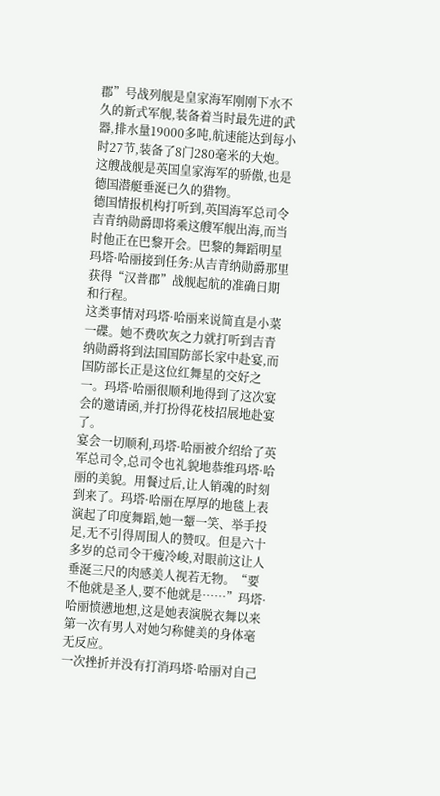郡”号战列舰是皇家海军刚刚下水不久的新式军舰,装备着当时最先进的武器,排水量19000多吨,航速能达到每小时27节,装备了8门280毫米的大炮。这艘战舰是英国皇家海军的骄傲,也是德国潜艇垂涎已久的猎物。
德国情报机构打听到,英国海军总司令吉青纳勋爵即将乘这艘军舰出海,而当时他正在巴黎开会。巴黎的舞蹈明星玛塔·哈丽接到任务:从吉青纳勋爵那里获得“汉普郡”战舰起航的准确日期和行程。
这类事情对玛塔·哈丽来说简直是小菜一碟。她不费吹灰之力就打听到吉青纳勋爵将到法国国防部长家中赴宴,而国防部长正是这位红舞星的交好之一。玛塔·哈丽很顺利地得到了这次宴会的邀请函,并打扮得花枝招展地赴宴了。
宴会一切顺利,玛塔·哈丽被介绍给了英军总司令,总司令也礼貌地恭维玛塔·哈丽的美貌。用餐过后,让人销魂的时刻到来了。玛塔·哈丽在厚厚的地毯上表演起了印度舞蹈,她一颦一笑、举手投足,无不引得周围人的赞叹。但是六十多岁的总司令干瘦冷峻,对眼前这让人垂涎三尺的肉感美人视若无物。“要不他就是圣人,要不他就是……”玛塔·哈丽愤懑地想,这是她表演脱衣舞以来第一次有男人对她匀称健美的身体毫无反应。
一次挫折并没有打消玛塔·哈丽对自己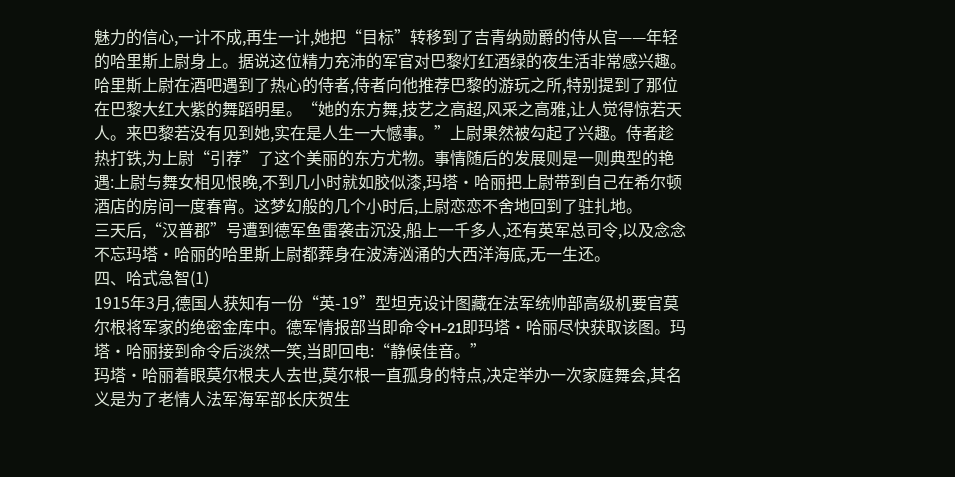魅力的信心,一计不成,再生一计,她把“目标”转移到了吉青纳勋爵的侍从官——年轻的哈里斯上尉身上。据说这位精力充沛的军官对巴黎灯红酒绿的夜生活非常感兴趣。
哈里斯上尉在酒吧遇到了热心的侍者,侍者向他推荐巴黎的游玩之所,特别提到了那位在巴黎大红大紫的舞蹈明星。“她的东方舞,技艺之高超,风采之高雅,让人觉得惊若天人。来巴黎若没有见到她,实在是人生一大憾事。”上尉果然被勾起了兴趣。侍者趁热打铁,为上尉“引荐”了这个美丽的东方尤物。事情随后的发展则是一则典型的艳遇:上尉与舞女相见恨晚,不到几小时就如胶似漆,玛塔·哈丽把上尉带到自己在希尔顿酒店的房间一度春宵。这梦幻般的几个小时后,上尉恋恋不舍地回到了驻扎地。
三天后,“汉普郡”号遭到德军鱼雷袭击沉没,船上一千多人,还有英军总司令,以及念念不忘玛塔·哈丽的哈里斯上尉都葬身在波涛汹涌的大西洋海底,无一生还。
四、哈式急智(1)
1915年3月,德国人获知有一份“英-19”型坦克设计图藏在法军统帅部高级机要官莫尔根将军家的绝密金库中。德军情报部当即命令H-21即玛塔·哈丽尽快获取该图。玛塔·哈丽接到命令后淡然一笑,当即回电:“静候佳音。”
玛塔·哈丽着眼莫尔根夫人去世,莫尔根一直孤身的特点,决定举办一次家庭舞会,其名义是为了老情人法军海军部长庆贺生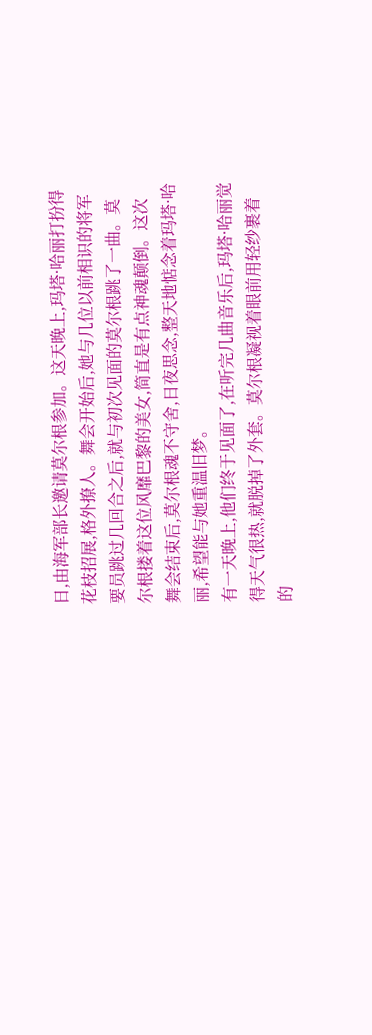日,由海军部长邀请莫尔根参加。这天晚上,玛塔·哈丽打扮得花枝招展,格外撩人。舞会开始后,她与几位以前相识的将军要员跳过几回合之后,就与初次见面的莫尔根跳了一曲。莫尔根搂着这位风靡巴黎的美女,简直是有点神魂颠倒。这次舞会结束后,莫尔根魂不守舍,日夜思念,整天地惦念着玛塔·哈丽,希望能与她重温旧梦。
有一天晚上,他们终于见面了,在听完几曲音乐后,玛塔·哈丽觉得天气很热,就脱掉了外套。莫尔根凝视着眼前用轻纱裹着的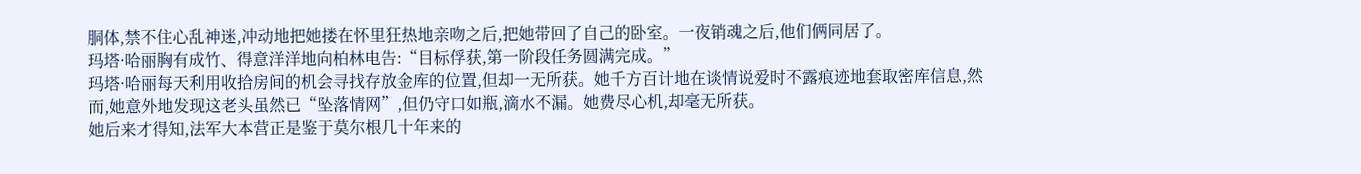胴体,禁不住心乱神迷,冲动地把她搂在怀里狂热地亲吻之后,把她带回了自己的卧室。一夜销魂之后,他们俩同居了。
玛塔·哈丽胸有成竹、得意洋洋地向柏林电告:“目标俘获,第一阶段任务圆满完成。”
玛塔·哈丽每天利用收拾房间的机会寻找存放金库的位置,但却一无所获。她千方百计地在谈情说爱时不露痕迹地套取密库信息,然而,她意外地发现这老头虽然已“坠落情网”,但仍守口如瓶,滴水不漏。她费尽心机,却毫无所获。
她后来才得知,法军大本营正是鉴于莫尔根几十年来的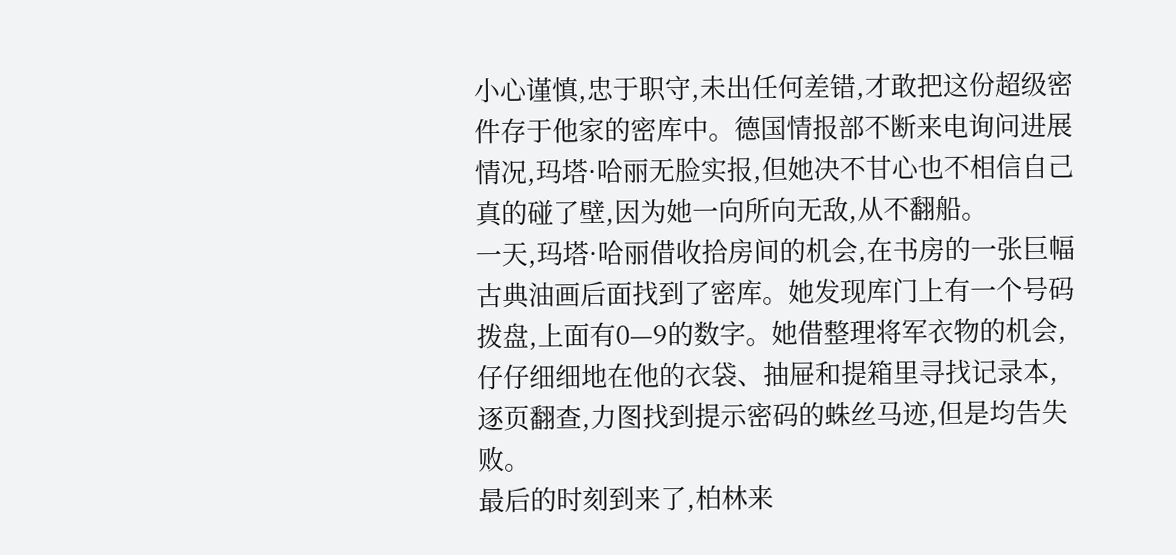小心谨慎,忠于职守,未出任何差错,才敢把这份超级密件存于他家的密库中。德国情报部不断来电询问进展情况,玛塔·哈丽无脸实报,但她决不甘心也不相信自己真的碰了壁,因为她一向所向无敌,从不翻船。
一天,玛塔·哈丽借收拾房间的机会,在书房的一张巨幅古典油画后面找到了密库。她发现库门上有一个号码拨盘,上面有0—9的数字。她借整理将军衣物的机会,仔仔细细地在他的衣袋、抽屉和提箱里寻找记录本,逐页翻查,力图找到提示密码的蛛丝马迹,但是均告失败。
最后的时刻到来了,柏林来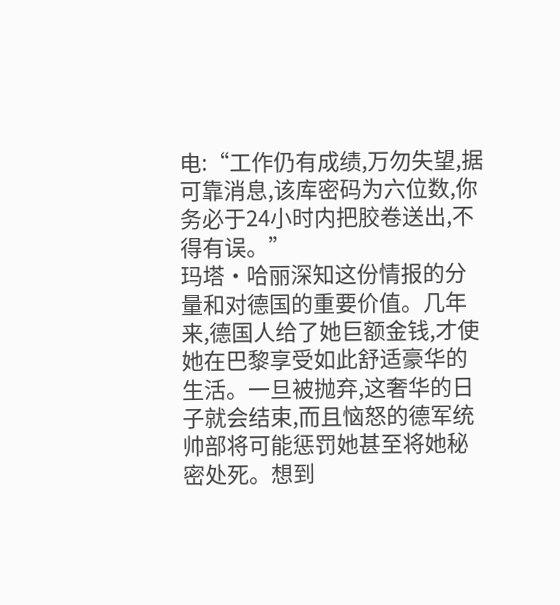电:“工作仍有成绩,万勿失望,据可靠消息,该库密码为六位数,你务必于24小时内把胶卷送出,不得有误。”
玛塔·哈丽深知这份情报的分量和对德国的重要价值。几年来,德国人给了她巨额金钱,才使她在巴黎享受如此舒适豪华的生活。一旦被抛弃,这奢华的日子就会结束,而且恼怒的德军统帅部将可能惩罚她甚至将她秘密处死。想到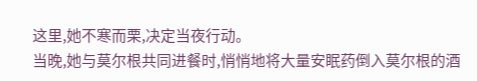这里,她不寒而栗,决定当夜行动。
当晚,她与莫尔根共同进餐时,悄悄地将大量安眠药倒入莫尔根的酒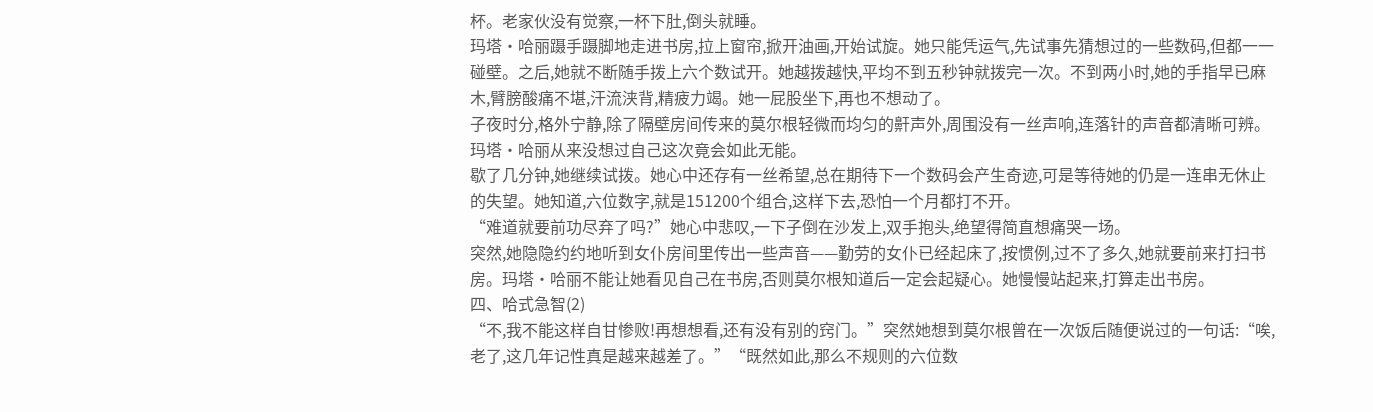杯。老家伙没有觉察,一杯下肚,倒头就睡。
玛塔·哈丽蹑手蹑脚地走进书房,拉上窗帘,掀开油画,开始试旋。她只能凭运气,先试事先猜想过的一些数码,但都一一碰壁。之后,她就不断随手拨上六个数试开。她越拨越快,平均不到五秒钟就拨完一次。不到两小时,她的手指早已麻木,臂膀酸痛不堪,汗流浃背,精疲力竭。她一屁股坐下,再也不想动了。
子夜时分,格外宁静,除了隔壁房间传来的莫尔根轻微而均匀的鼾声外,周围没有一丝声响,连落针的声音都清晰可辨。玛塔·哈丽从来没想过自己这次竟会如此无能。
歇了几分钟,她继续试拨。她心中还存有一丝希望,总在期待下一个数码会产生奇迹,可是等待她的仍是一连串无休止的失望。她知道,六位数字,就是151200个组合,这样下去,恐怕一个月都打不开。
“难道就要前功尽弃了吗?”她心中悲叹,一下子倒在沙发上,双手抱头,绝望得简直想痛哭一场。
突然,她隐隐约约地听到女仆房间里传出一些声音——勤劳的女仆已经起床了,按惯例,过不了多久,她就要前来打扫书房。玛塔·哈丽不能让她看见自己在书房,否则莫尔根知道后一定会起疑心。她慢慢站起来,打算走出书房。
四、哈式急智(2)
“不,我不能这样自甘惨败!再想想看,还有没有别的窍门。”突然她想到莫尔根曾在一次饭后随便说过的一句话:“唉,老了,这几年记性真是越来越差了。”“既然如此,那么不规则的六位数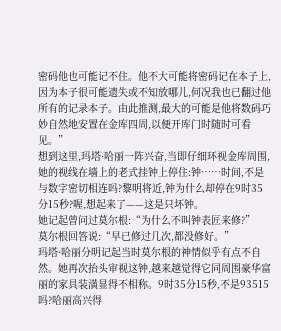密码他也可能记不住。他不大可能将密码记在本子上,因为本子很可能遗失或不知放哪儿,何况我也已翻过他所有的记录本子。由此推测,最大的可能是他将数码巧妙自然地安置在金库四周,以便开库门时随时可看见。”
想到这里,玛塔·哈丽一阵兴奋,当即仔细环视金库周围,她的视线在墙上的老式挂钟上停住:钟……时间,不是与数字密切相连吗?黎明将近,钟为什么却停在9时35分15秒?喔,想起来了——这是只坏钟。
她记起曾问过莫尔根:“为什么不叫钟表匠来修?”
莫尔根回答说:“早已修过几次,都没修好。”
玛塔·哈丽分明记起当时莫尔根的神情似乎有点不自然。她再次抬头审视这钟,越来越觉得它同周围豪华富丽的家具装潢显得不相称。9时35分15秒,不是93515吗?哈丽高兴得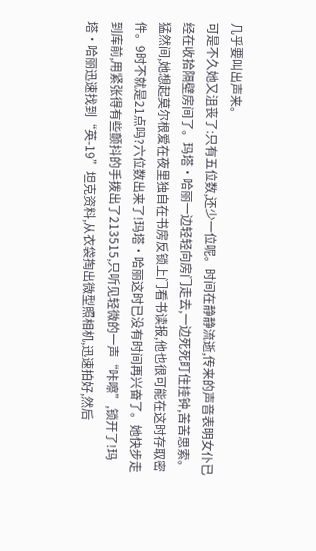几乎要叫出声来。
可是不久她又沮丧了:只有五位数,还少一位呢。时间在静静流逝,传来的声音表明女仆已经在收拾隔壁房间了。玛塔·哈丽一边轻轻向房门走去,一边死死盯住挂钟,苦苦思索。猛然间,她想起莫尔根爱在夜里独自在书房反锁上门看书读报,他也很可能在这时存取密件。9时不就是21点吗?六位数出来了!玛塔·哈丽这时已没有时间再兴奋了。她快步走到库前,用紧张得有些颤抖的手拨出了213515,只听见轻微的一声“咔嚓”,锁开了!玛塔·哈丽迅速找到“英-19”坦克资料,从衣袋掏出微型照相机,迅速拍好,然后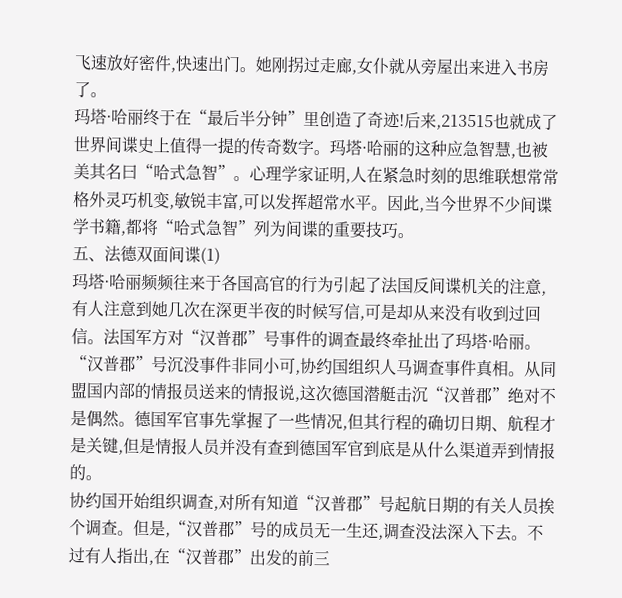飞速放好密件,快速出门。她刚拐过走廊,女仆就从旁屋出来进入书房了。
玛塔·哈丽终于在“最后半分钟”里创造了奇迹!后来,213515也就成了世界间谍史上值得一提的传奇数字。玛塔·哈丽的这种应急智慧,也被美其名曰“哈式急智”。心理学家证明,人在紧急时刻的思维联想常常格外灵巧机变,敏锐丰富,可以发挥超常水平。因此,当今世界不少间谍学书籍,都将“哈式急智”列为间谍的重要技巧。
五、法德双面间谍(1)
玛塔·哈丽频频往来于各国高官的行为引起了法国反间谍机关的注意,有人注意到她几次在深更半夜的时候写信,可是却从来没有收到过回信。法国军方对“汉普郡”号事件的调查最终牵扯出了玛塔·哈丽。
“汉普郡”号沉没事件非同小可,协约国组织人马调查事件真相。从同盟国内部的情报员送来的情报说,这次德国潜艇击沉“汉普郡”绝对不是偶然。德国军官事先掌握了一些情况,但其行程的确切日期、航程才是关键,但是情报人员并没有查到德国军官到底是从什么渠道弄到情报的。
协约国开始组织调查,对所有知道“汉普郡”号起航日期的有关人员挨个调查。但是,“汉普郡”号的成员无一生还,调查没法深入下去。不过有人指出,在“汉普郡”出发的前三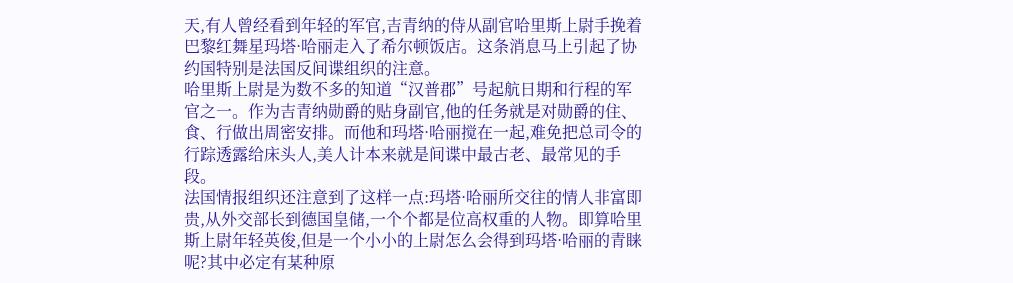天,有人曾经看到年轻的军官,吉青纳的侍从副官哈里斯上尉手挽着巴黎红舞星玛塔·哈丽走入了希尔顿饭店。这条消息马上引起了协约国特别是法国反间谍组织的注意。
哈里斯上尉是为数不多的知道“汉普郡”号起航日期和行程的军官之一。作为吉青纳勋爵的贴身副官,他的任务就是对勋爵的住、食、行做出周密安排。而他和玛塔·哈丽搅在一起,难免把总司令的行踪透露给床头人,美人计本来就是间谍中最古老、最常见的手段。
法国情报组织还注意到了这样一点:玛塔·哈丽所交往的情人非富即贵,从外交部长到德国皇储,一个个都是位高权重的人物。即算哈里斯上尉年轻英俊,但是一个小小的上尉怎么会得到玛塔·哈丽的青睐呢?其中必定有某种原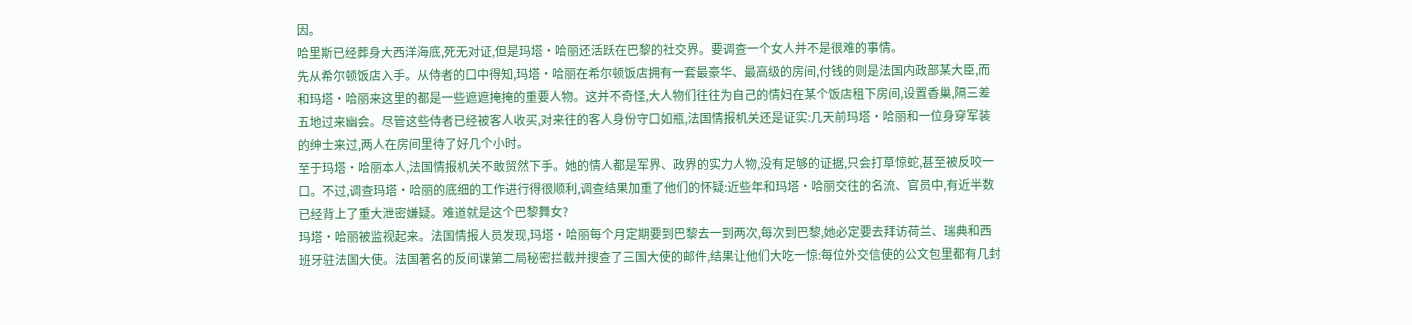因。
哈里斯已经葬身大西洋海底,死无对证,但是玛塔·哈丽还活跃在巴黎的社交界。要调查一个女人并不是很难的事情。
先从希尔顿饭店入手。从侍者的口中得知,玛塔·哈丽在希尔顿饭店拥有一套最豪华、最高级的房间,付钱的则是法国内政部某大臣,而和玛塔·哈丽来这里的都是一些遮遮掩掩的重要人物。这并不奇怪,大人物们往往为自己的情妇在某个饭店租下房间,设置香巢,隔三差五地过来幽会。尽管这些侍者已经被客人收买,对来往的客人身份守口如瓶,法国情报机关还是证实:几天前玛塔·哈丽和一位身穿军装的绅士来过,两人在房间里待了好几个小时。
至于玛塔·哈丽本人,法国情报机关不敢贸然下手。她的情人都是军界、政界的实力人物,没有足够的证据,只会打草惊蛇,甚至被反咬一口。不过,调查玛塔·哈丽的底细的工作进行得很顺利,调查结果加重了他们的怀疑:近些年和玛塔·哈丽交往的名流、官员中,有近半数已经背上了重大泄密嫌疑。难道就是这个巴黎舞女?
玛塔·哈丽被监视起来。法国情报人员发现,玛塔·哈丽每个月定期要到巴黎去一到两次,每次到巴黎,她必定要去拜访荷兰、瑞典和西班牙驻法国大使。法国著名的反间谍第二局秘密拦截并搜查了三国大使的邮件,结果让他们大吃一惊:每位外交信使的公文包里都有几封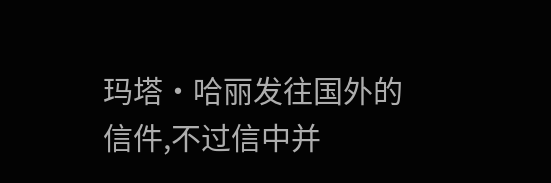玛塔·哈丽发往国外的信件,不过信中并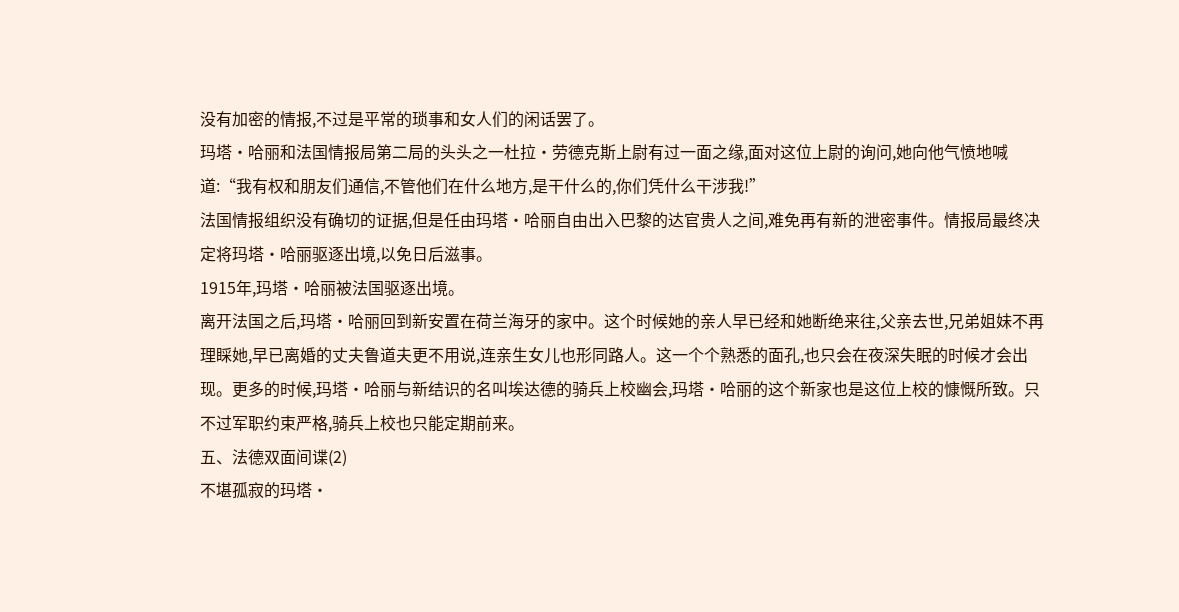没有加密的情报,不过是平常的琐事和女人们的闲话罢了。
玛塔·哈丽和法国情报局第二局的头头之一杜拉·劳德克斯上尉有过一面之缘,面对这位上尉的询问,她向他气愤地喊道:“我有权和朋友们通信,不管他们在什么地方,是干什么的,你们凭什么干涉我!”
法国情报组织没有确切的证据,但是任由玛塔·哈丽自由出入巴黎的达官贵人之间,难免再有新的泄密事件。情报局最终决定将玛塔·哈丽驱逐出境,以免日后滋事。
1915年,玛塔·哈丽被法国驱逐出境。
离开法国之后,玛塔·哈丽回到新安置在荷兰海牙的家中。这个时候她的亲人早已经和她断绝来往,父亲去世,兄弟姐妹不再理睬她,早已离婚的丈夫鲁道夫更不用说,连亲生女儿也形同路人。这一个个熟悉的面孔,也只会在夜深失眠的时候才会出现。更多的时候,玛塔·哈丽与新结识的名叫埃达德的骑兵上校幽会,玛塔·哈丽的这个新家也是这位上校的慷慨所致。只不过军职约束严格,骑兵上校也只能定期前来。
五、法德双面间谍(2)
不堪孤寂的玛塔·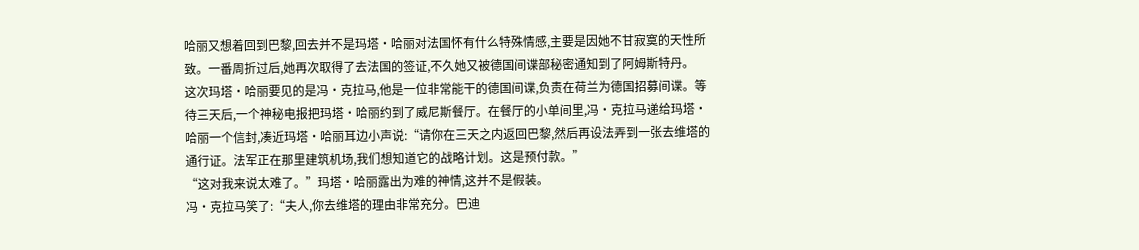哈丽又想着回到巴黎,回去并不是玛塔·哈丽对法国怀有什么特殊情感,主要是因她不甘寂寞的天性所致。一番周折过后,她再次取得了去法国的签证,不久她又被德国间谍部秘密通知到了阿姆斯特丹。
这次玛塔·哈丽要见的是冯·克拉马,他是一位非常能干的德国间谍,负责在荷兰为德国招募间谍。等待三天后,一个神秘电报把玛塔·哈丽约到了威尼斯餐厅。在餐厅的小单间里,冯·克拉马递给玛塔·哈丽一个信封,凑近玛塔·哈丽耳边小声说:“请你在三天之内返回巴黎,然后再设法弄到一张去维塔的通行证。法军正在那里建筑机场,我们想知道它的战略计划。这是预付款。”
“这对我来说太难了。”玛塔·哈丽露出为难的神情,这并不是假装。
冯·克拉马笑了:“夫人,你去维塔的理由非常充分。巴迪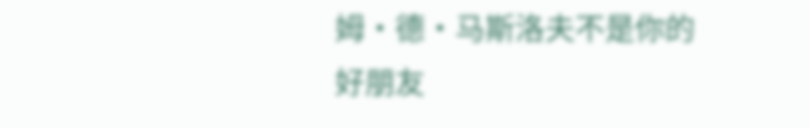姆·德·马斯洛夫不是你的好朋友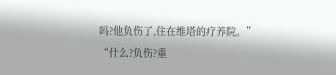吗?他负伤了,住在维塔的疗养院。”
“什么?负伤?重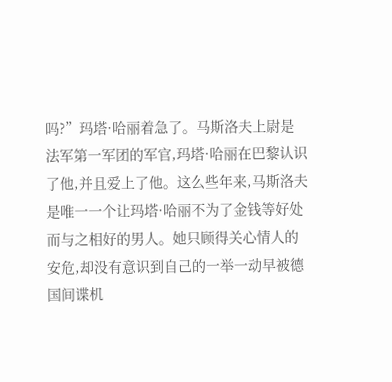吗?”玛塔·哈丽着急了。马斯洛夫上尉是法军第一军团的军官,玛塔·哈丽在巴黎认识了他,并且爱上了他。这么些年来,马斯洛夫是唯一一个让玛塔·哈丽不为了金钱等好处而与之相好的男人。她只顾得关心情人的安危,却没有意识到自己的一举一动早被德国间谍机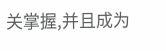关掌握,并且成为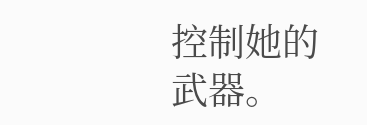控制她的武器。